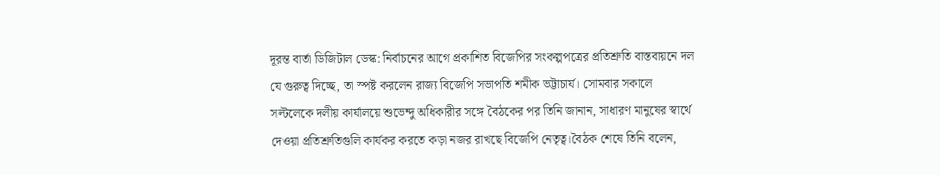দূরন্ত বার্তা ডিজিটাল ডেস্ক: নির্বাচনের আগে প্রকাশিত বিজেপির সংকল্পপত্রের প্রতিশ্রুতি বাস্তবায়নে দল যে গুরুত্ব দিচ্ছে, তা স্পষ্ট করলেন রাজ্য বিজেপি সভাপতি শমীক ভট্টাচার্য। সোমবার সকালে সল্টলেকে দলীয় কার্যালয়ে শুভেন্দু অধিকারীর সঙ্গে বৈঠকের পর তিনি জানান, সাধারণ মানুষের স্বার্থে দেওয়া প্রতিশ্রুতিগুলি কার্যকর করতে কড়া নজর রাখছে বিজেপি নেতৃত্ব।বৈঠক শেষে তিনি বলেন,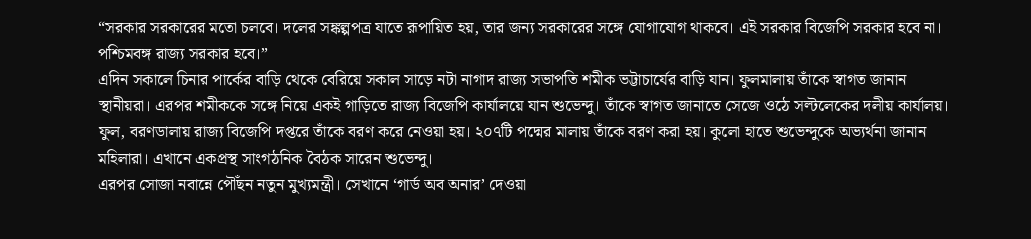“সরকার সরকারের মতো চলবে। দলের সঙ্কল্পপত্র যাতে রূপায়িত হয়, তার জন্য সরকারের সঙ্গে যোগাযোগ থাকবে। এই সরকার বিজেপি সরকার হবে না। পশ্চিমবঙ্গ রাজ্য সরকার হবে।”
এদিন সকালে চিনার পার্কের বাড়ি থেকে বেরিয়ে সকাল সাড়ে নটা নাগাদ রাজ্য সভাপতি শমীক ভট্টাচার্যের বাড়ি যান। ফুলমালায় তাঁকে স্বাগত জানান স্থানীয়রা। এরপর শমীককে সঙ্গে নিয়ে একই গাড়িতে রাজ্য বিজেপি কার্যালয়ে যান শুভেন্দু। তাঁকে স্বাগত জানাতে সেজে ওঠে সল্টলেকের দলীয় কার্যালয়। ফুল, বরণডালায় রাজ্য বিজেপি দপ্তরে তাঁকে বরণ করে নেওয়া হয়। ২০৭টি পদ্মের মালায় তাঁকে বরণ করা হয়। কুলো হাতে শুভেন্দুকে অভ্যর্থনা জানান মহিলারা। এখানে একপ্রস্থ সাংগঠনিক বৈঠক সারেন শুভেন্দু।
এরপর সোজা নবান্নে পৌঁছন নতুন মুখ্যমন্ত্রী। সেখানে ‘গার্ড অব অনার’ দেওয়া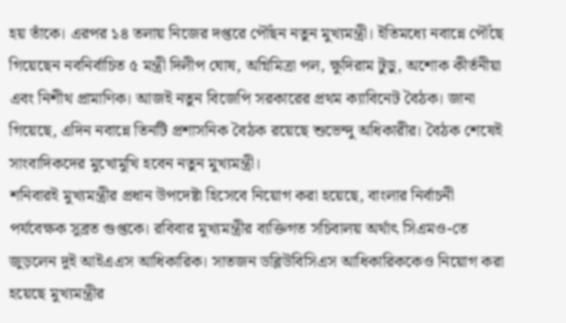হয় তাঁকে। এরপর ১৪ তলায় নিজের দপ্তরে পৌঁছন নতুন মুখ্যমন্ত্রী। ইতিমধ্যে নবান্নে পৌঁছে গিয়েছেন নবনির্বাচিত ৫ মন্ত্রী দিলীপ ঘোষ, অগ্নিমিত্রা পল, ক্ষুদিরাম টুডু, অশোক কীর্তনীয়া এবং নিশীথ প্রামাণিক। আজই নতুন বিজেপি সরকারের প্রথম ক্যাবিনেট বৈঠক। জানা গিয়েছে, এদিন নবান্নে তিনটি প্রশাসনিক বৈঠক রয়েছে শুভেন্দু অধিকারীর। বৈঠক শেষেই সাংবাদিকদের মুখোমুখি হবেন নতুন মুখ্যমন্ত্রী।
শনিবারই মুখ্যমন্ত্রীর প্রধান উপদেষ্টা হিসেবে নিয়োগ করা হয়েছে, বাংলার নির্বাচনী পর্যবেক্ষক সুব্রত গুপ্তকে। রবিবার মুখ্যমন্ত্রীর ব্যক্তিগত সচিবালয় অর্থাৎ সিএমও-তে জুড়লেন দুই আইএএস আধিকারিক। সাতজন ডব্লিউবিসিএস আধিকারিককেও নিয়োগ করা হয়েছে মুখ্যমন্ত্রীর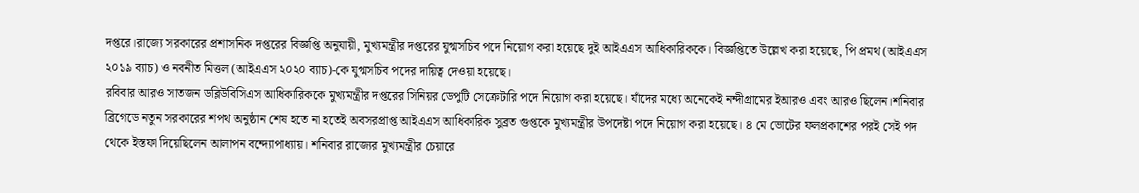দপ্তরে।রাজ্যে সরকারের প্রশাসনিক দপ্তরের বিজ্ঞপ্তি অনুযায়ী, মুখ্যমন্ত্রীর দপ্তরের যুগ্মসচিব পদে নিয়োগ করা হয়েছে দুই আইএএস আধিকারিককে। বিজ্ঞপ্তিতে উল্লেখ করা হয়েছে, পি প্রমথ (আইএএস ২০১৯ ব্যাচ) ও নবনীত মিত্তল (আইএএস ২০২০ ব্যাচ)-কে যুগ্মসচিব পদের দায়িত্ব দেওয়া হয়েছে।
রবিবার আরও সাতজন ডব্লিউবিসিএস আধিকারিককে মুখ্যমন্ত্রীর দপ্তরের সিনিয়র ডেপুটি সেক্রেটারি পদে নিয়োগ করা হয়েছে। যাঁদের মধ্যে অনেকেই নন্দীগ্রামের ইআরও এবং আরও ছিলেন।শনিবার ব্রিগেডে নতুন সরকারের শপথ অনুষ্ঠান শেষ হতে না হতেই অবসরপ্রাপ্ত আইএএস আধিকারিক সুব্রত গুপ্তকে মুখ্যমন্ত্রীর উপদেষ্টা পদে নিয়োগ করা হয়েছে। ৪ মে ভোটের ফলপ্রকাশের পরই সেই পদ থেকে ইস্তফা দিয়েছিলেন আলাপন বন্দ্যোপাধ্যায়। শনিবার রাজ্যের মুখ্যমন্ত্রীর চেয়ারে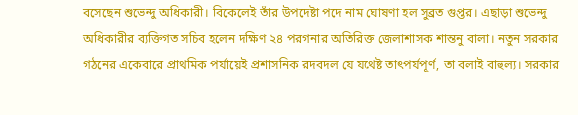বসেছেন শুভেন্দু অধিকারী। বিকেলেই তাঁর উপদেষ্টা পদে নাম ঘোষণা হল সুব্রত গুপ্তর। এছাড়া শুভেন্দু অধিকারীর ব্যক্তিগত সচিব হলেন দক্ষিণ ২৪ পরগনার অতিরিক্ত জেলাশাসক শান্তনু বালা। নতুন সরকার গঠনের একেবারে প্রাথমিক পর্যায়েই প্রশাসনিক রদবদল যে যথেষ্ট তাৎপর্যপূর্ণ, তা বলাই বাহুল্য। সরকার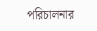পরিচালনার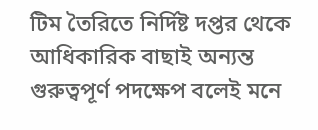টিম তৈরিতে নির্দিষ্ট দপ্তর থেকে আধিকারিক বাছাই অন্যন্ত গুরুত্বপূর্ণ পদক্ষেপ বলেই মনে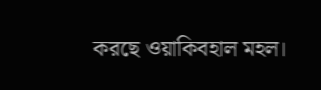করছে ওয়াকিবহাল মহল।